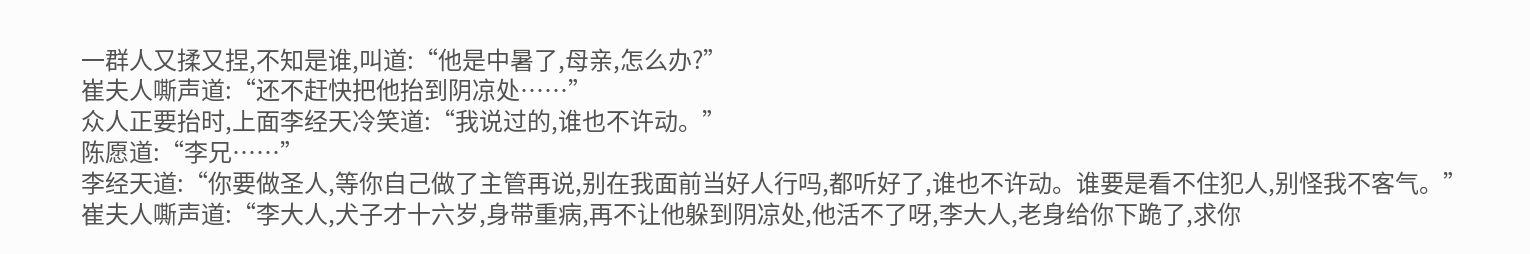一群人又揉又捏,不知是谁,叫道:“他是中暑了,母亲,怎么办?”
崔夫人嘶声道:“还不赶快把他抬到阴凉处……”
众人正要抬时,上面李经天冷笑道:“我说过的,谁也不许动。”
陈愿道:“李兄……”
李经天道:“你要做圣人,等你自己做了主管再说,别在我面前当好人行吗,都听好了,谁也不许动。谁要是看不住犯人,别怪我不客气。”
崔夫人嘶声道:“李大人,犬子才十六岁,身带重病,再不让他躲到阴凉处,他活不了呀,李大人,老身给你下跪了,求你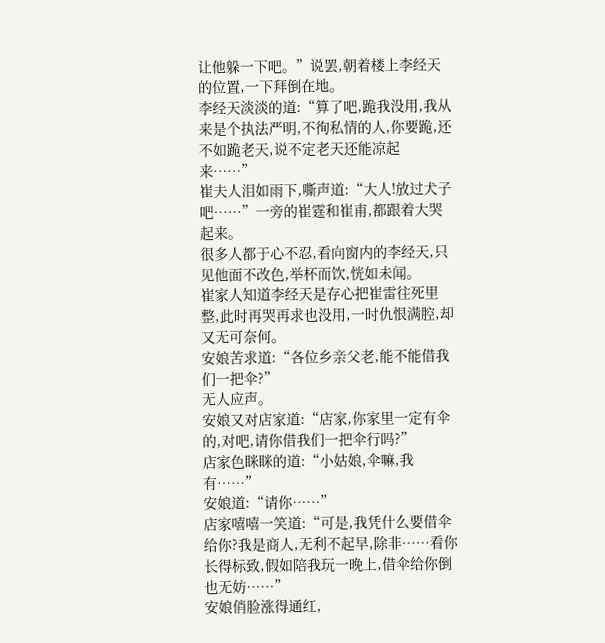让他躲一下吧。”说罢,朝着楼上李经天的位置,一下拜倒在地。
李经天淡淡的道:“算了吧,跪我没用,我从来是个执法严明,不徇私情的人,你要跪,还不如跪老天,说不定老天还能凉起来……”
崔夫人泪如雨下,嘶声道:“大人!放过犬子吧……”一旁的崔霆和崔甫,都跟着大哭起来。
很多人都于心不忍,看向窗内的李经天,只见他面不改色,举杯而饮,恍如未闻。
崔家人知道李经天是存心把崔雷往死里整,此时再哭再求也没用,一时仇恨满腔,却又无可奈何。
安娘苦求道:“各位乡亲父老,能不能借我们一把伞?”
无人应声。
安娘又对店家道:“店家,你家里一定有伞的,对吧,请你借我们一把伞行吗?”
店家色眯眯的道:“小姑娘,伞嘛,我有……”
安娘道:“请你……”
店家嘻嘻一笑道:“可是,我凭什么要借伞给你?我是商人,无利不起早,除非……看你长得标致,假如陪我玩一晚上,借伞给你倒也无妨……”
安娘俏脸涨得通红,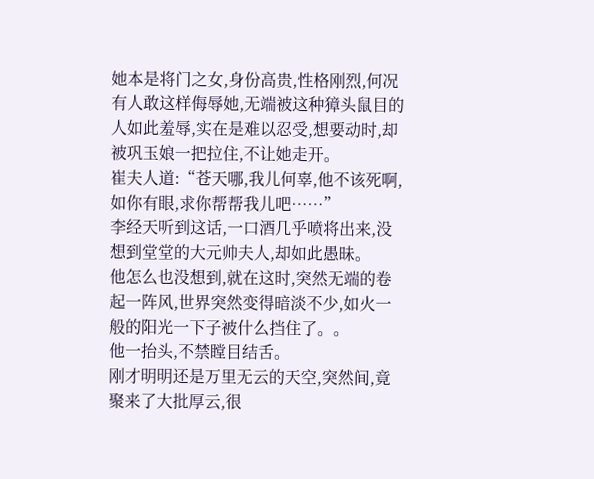她本是将门之女,身份高贵,性格刚烈,何况有人敢这样侮辱她,无端被这种獐头鼠目的人如此羞辱,实在是难以忍受,想要动时,却被巩玉娘一把拉住,不让她走开。
崔夫人道:“苍天哪,我儿何辜,他不该死啊,如你有眼,求你帮帮我儿吧……”
李经天听到这话,一口酒几乎喷将出来,没想到堂堂的大元帅夫人,却如此愚昧。
他怎么也没想到,就在这时,突然无端的卷起一阵风,世界突然变得暗淡不少,如火一般的阳光一下子被什么挡住了。。
他一抬头,不禁瞠目结舌。
刚才明明还是万里无云的天空,突然间,竟聚来了大批厚云,很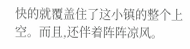快的就覆盖住了这小镇的整个上空。而且,还伴着阵阵凉风。